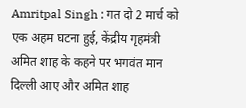Amritpal Singh : गत दो 2 मार्च को एक अहम घटना हुई, केंद्रीय गृहमंत्री अमित शाह के कहने पर भगवंत मान दिल्ली आए और अमित शाह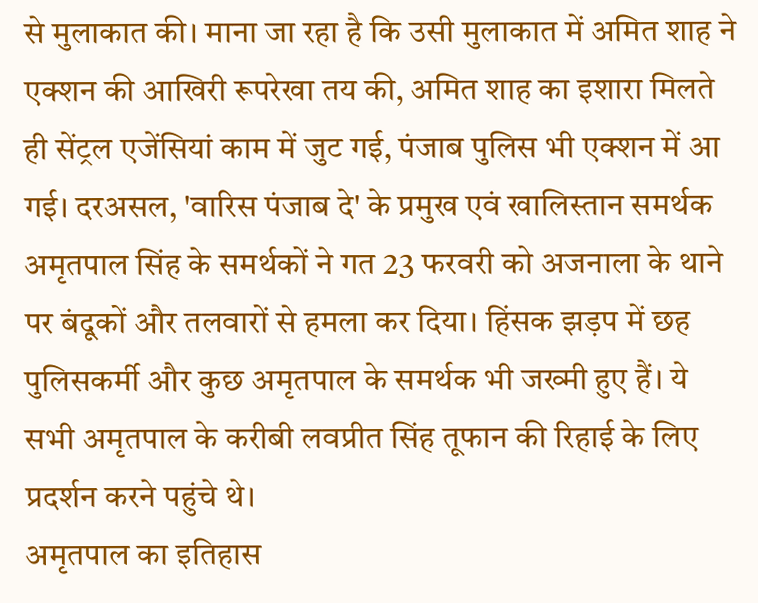से मुलाकात की। माना जा रहा है कि उसी मुलाकात में अमित शाह ने एक्शन की आखिरी रूपरेखा तय की, अमित शाह का इशारा मिलते ही सेंट्रल एजेंसियां काम में जुट गई, पंजाब पुलिस भी एक्शन में आ गई। दरअसल, 'वारिस पंजाब दे' के प्रमुख एवं खालिस्तान समर्थक अमृतपाल सिंह के समर्थकों ने गत 23 फरवरी को अजनाला के थाने पर बंदूकों और तलवारों से हमला कर दिया। हिंसक झड़प में छह पुलिसकर्मी और कुछ अमृतपाल के समर्थक भी जख्मी हुए हैं। ये सभी अमृतपाल के करीबी लवप्रीत सिंह तूफान की रिहाई के लिए प्रदर्शन करने पहुंचे थे।
अमृतपाल का इतिहास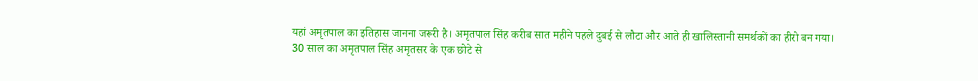यहां अमृतपाल का इतिहास जानना जरूरी है। अमृतपाल सिंह करीब सात महीने पहले दुबई से लौटा और आते ही खालिस्तानी समर्थकों का हीरो बन गया।
30 साल का अमृतपाल सिंह अमृतसर के एक छोटे से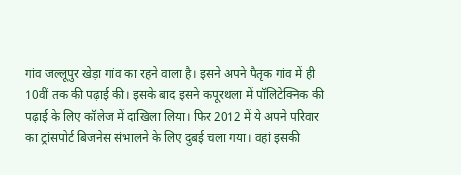गांव जल्लूपुर खेड़ा गांव का रहने वाला है। इसने अपने पैतृक गांव में ही 10वीं तक की पढ़ाई की। इसके बाद इसने कपूरथला में पॉलिटेक्निक की पढ़ाई के लिए कॉलेज में दाखिला लिया। फिर 2012 में ये अपने परिवार का ट्रांसपोर्ट बिजनेस संभालने के लिए दुबई चला गया। वहां इसकी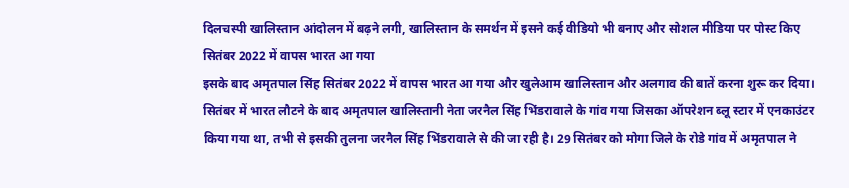दिलचस्पी खालिस्तान आंदोलन में बढ़ने लगी, खालिस्तान के समर्थन में इसने कई वीडियो भी बनाए और सोशल मीडिया पर पोस्ट किए
सितंबर 2022 में वापस भारत आ गया
इसके बाद अमृतपाल सिंह सितंबर 2022 में वापस भारत आ गया और खुलेआम खालिस्तान और अलगाव की बातें करना शुरू कर दिया। सितंबर में भारत लौटने के बाद अमृतपाल खालिस्तानी नेता जरनैल सिंह भिंडरावाले के गांव गया जिसका ऑपरेशन ब्लू स्टार में एनकाउंटर किया गया था, तभी से इसकी तुलना जरनैल सिंह भिंडरावाले से की जा रही है। 29 सितंबर को मोगा जिले के रोडे गांव में अमृतपाल ने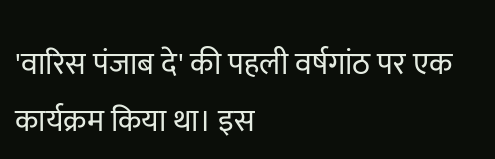'वारिस पंजाब दे' की पहली वर्षगांठ पर एक कार्यक्रम किया था। इस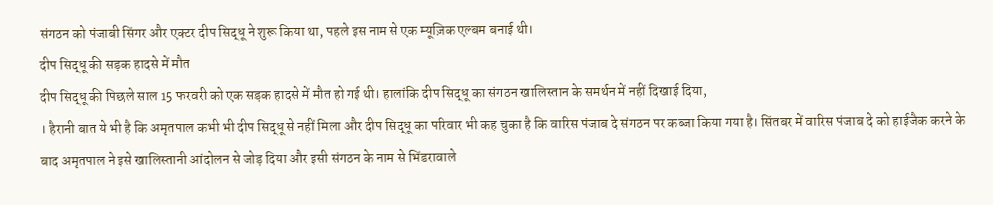संगठन को पंजाबी सिंगर और एक्टर दीप सिद्धू ने शुरू किया था, पहले इस नाम से एक म्यूज़िक एल्बम बनाई थी।
दीप सिद्धू की सड़क हादसे में मौत
दीप सिद्धू की पिछले साल 15 फरवरी को एक सड़क हादसे में मौत हो गई थी। हालांकि दीप सिद्धू का संगठन खालिस्तान के समर्थन में नहीं दिखाई दिया,
। हैरानी बात ये भी है कि अमृतपाल कभी भी दीप सिद्धू से नहीं मिला और दीप सिद्धू का परिवार भी कह चुका है कि वारिस पंजाब दे संगठन पर कब्जा किया गया है। सिंतबर में वारिस पंजाब दे को हाईजैक करने के बाद अमृतपाल ने इसे खालिस्तानी आंदोलन से जोड़ दिया और इसी संगठन के नाम से भिंडरावाले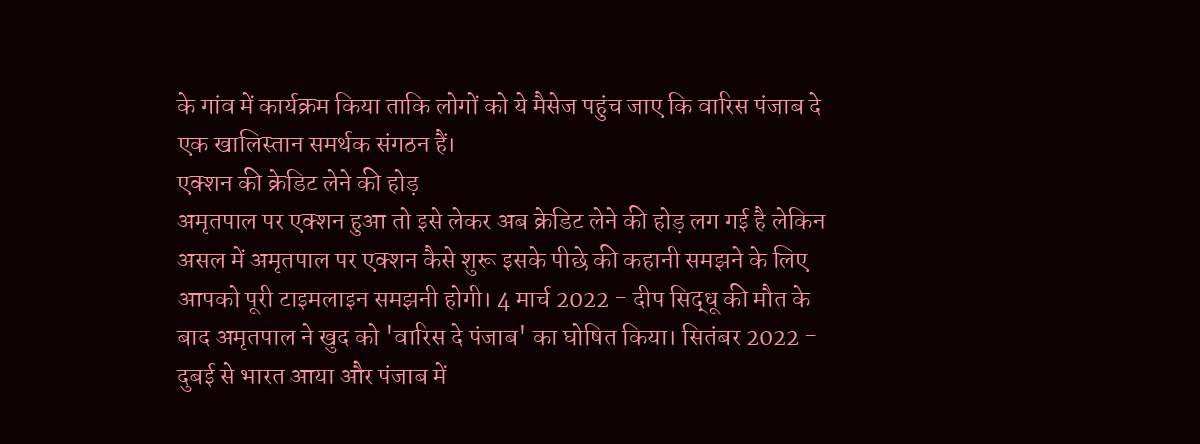के गांव में कार्यक्रम किया ताकि लोगों को ये मैसेज पहुंच जाए कि वारिस पंजाब दे एक खालिस्तान समर्थक संगठन हैं।
एक्शन की क्रेडिट लेने की होड़
अमृतपाल पर एक्शन हुआ तो इसे लेकर अब क्रेडिट लेने की होड़ लग गई है लेकिन असल में अमृतपाल पर एक्शन कैसे शुरू इसके पीछे की कहानी समझने के लिए आपको पूरी टाइमलाइन समझनी होगी। 4 मार्च 2022 - दीप सिद्धू की मौत के बाद अमृतपाल ने खुद को 'वारिस दे पंजाब' का घोषित किया। सितंबर 2022 - दुबई से भारत आया और पंजाब में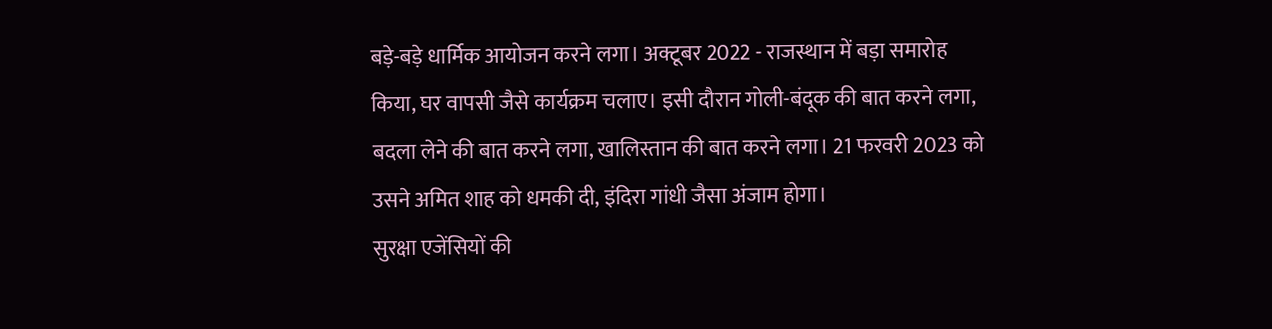बड़े-बड़े धार्मिक आयोजन करने लगा। अक्टूबर 2022 - राजस्थान में बड़ा समारोह किया, घर वापसी जैसे कार्यक्रम चलाए। इसी दौरान गोली-बंदूक की बात करने लगा, बदला लेने की बात करने लगा, खालिस्तान की बात करने लगा। 21 फरवरी 2023 को उसने अमित शाह को धमकी दी, इंदिरा गांधी जैसा अंजाम होगा।
सुरक्षा एजेंसियों की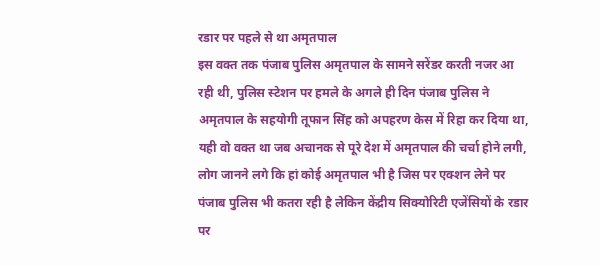रडार पर पहले से था अमृतपाल
इस वक्त तक पंजाब पुलिस अमृतपाल के सामने सरेंडर करती नजर आ रही थी, पुलिस स्टेशन पर हमले के अगले ही दिन पंजाब पुलिस ने अमृतपाल के सहयोगी तूफान सिंह को अपहरण केस में रिहा कर दिया था, यही वो वक्त था जब अचानक से पूरे देश में अमृतपाल की चर्चा होने लगी, लोग जानने लगे कि हां कोई अमृतपाल भी है जिस पर एक्शन लेने पर पंजाब पुलिस भी कतरा रही है लेकिन केंद्रीय सिक्योरिटी एजेंसियों के रडार पर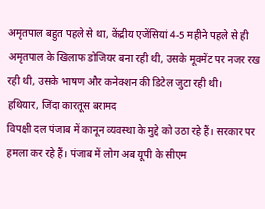अमृतपाल बहुत पहले से था, केंद्रीय एजेंसियां 4-5 महीने पहले से ही अमृतपाल के खिलाफ डोजियर बना रही थी, उसके मूवमेंट पर नजर रख रही थी, उसके भाषण और कनेक्शन की डिटेल जुटा रही थी।
हथियार, जिंदा कारतूस बरामद
विपक्षी दल पंजाब में कानून व्यवस्था के मुद्दे को उठा रहे हैं। सरकार पर हमला कर रहे हैं। पंजाब में लोग अब यूपी के सीएम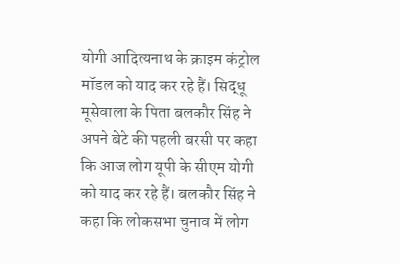योगी आदित्यनाथ के क्राइम कंट्रोल मॉडल को याद कर रहे हैं। सिद्धू मूसेवाला के पिता बलकौर सिंह ने अपने बेटे की पहली बरसी पर कहा कि आज लोग यूपी के सीएम योगी को याद कर रहे हैं। बलकौर सिंह ने कहा कि लोकसभा चुनाव में लोग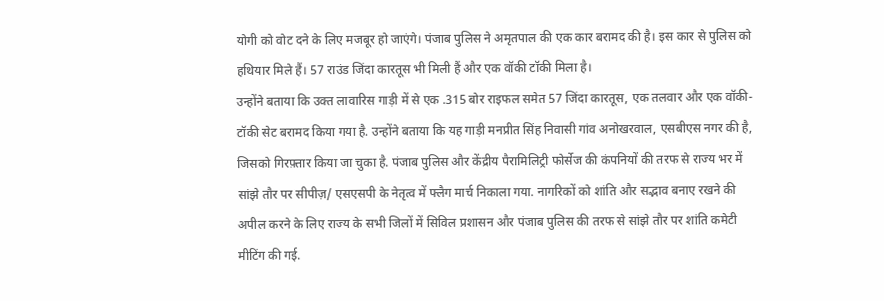योगी को वोट दने के लिए मजबूर हो जाएंगे। पंजाब पुलिस ने अमृतपाल की एक कार बरामद की है। इस कार से पुलिस को हथियार मिले हैं। 57 राउंड जिंदा कारतूस भी मिली हैं और एक वॉकी टॉकी मिला है।
उन्होंने बताया कि उक्त लावारिस गाड़ी में से एक .315 बोर राइफल समेत 57 जिंदा कारतूस, एक तलवार और एक वॉकी-टॉकी सेट बरामद किया गया है. उन्होंने बताया कि यह गाड़ी मनप्रीत सिंह निवासी गांव अनोखरवाल, एसबीएस नगर की है, जिसको गिरफ़्तार किया जा चुका है. पंजाब पुलिस और केंद्रीय पैरामिलिट्री फोर्सेज की कंपनियों की तरफ से राज्य भर में सांझे तौर पर सीपीज़/ एसएसपी के नेतृत्व में फ्लैग मार्च निकाला गया. नागरिकों को शांति और सद्भाव बनाए रखने की अपील करने के लिए राज्य के सभी जिलों में सिविल प्रशासन और पंजाब पुलिस की तरफ से सांझे तौर पर शांति कमेटी मीटिंग की गई.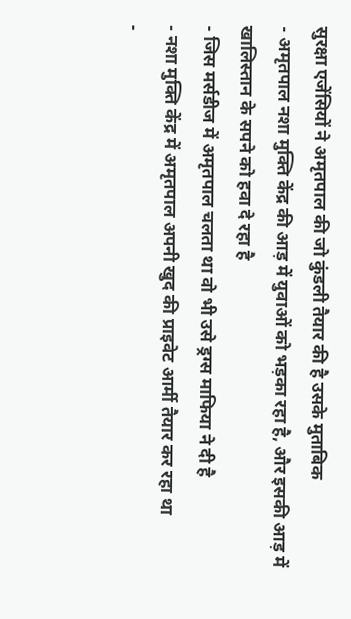सुरक्षा एजेंसियों ने अमृतपाल की जो कुंडली तैयार की है उसके मुताबिक
- अमृतपाल नशा मुक्ति केंद्र की आड़ में युवाओं को भड़का रहा है, और इसकी आड़ में खालिस्तान के सपने को हवा दे रहा है
- जिस मर्सडीज में अमृतपाल चलता था वो भी उसे ड्रग्स माफिया ने दी है
- नशा मुक्ति केंद्र में अमृतपाल अपनी खुद की प्राइवेट आर्मी तैयार कर रहा था
-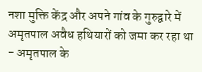नशा मुक्ति केंद्र और अपने गांव के गुरुद्वारे में अमृतपाल अवैध हथियारों को जमा कर रहा था
- अमृतपाल के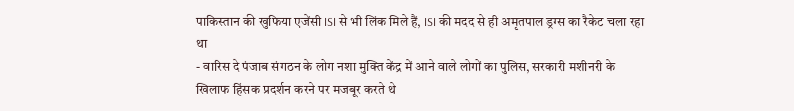पाकिस्तान की खुफिया एजेंसी ISI से भी लिंक मिले हैं, ISI की मदद से ही अमृतपाल ड्रग्स का रैकेट चला रहा था
- वारिस दे पंजाब संगठन के लोग नशा मुक्ति केंद्र में आने वाले लोगों का पुलिस, सरकारी मशीनरी के खिलाफ हिंसक प्रदर्शन करने पर मजबूर करते थे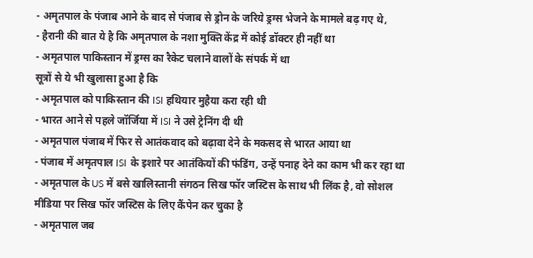- अमृतपाल के पंजाब आने के बाद से पंजाब से ड्रोन के जरिये ड्रग्स भेजने के मामले बढ़ गए थे,
- हैरानी की बात ये है कि अमृतपाल के नशा मुक्ति केंद्र में कोई डॉक्टर ही नहीं था
- अमृतपाल पाकिस्तान में ड्रग्स का रैकेट चलाने वालों के संपर्क में था
सूत्रों से ये भी खुलासा हुआ है कि
- अमृतपाल को पाकिस्तान की ISI हथियार मुहैया करा रही थी
- भारत आने से पहले जॉर्जिया में ISI ने उसे ट्रेनिंग दी थी
- अमृतपाल पंजाब में फिर से आतंकवाद को बढ़ावा देने के मकसद से भारत आया था
- पंजाब में अमृतपाल ISI के इशारे पर आतंकियों की फंडिंग, उन्हें पनाह देने का काम भी कर रहा था
- अमृतपाल के US में बसे खालिस्तानी संगठन सिख फॉर जस्टिस के साथ भी लिंक है, वो सोशल मीडिया पर सिख फॉर जस्टिस के लिए कैंपेन कर चुका है
- अमृतपाल जब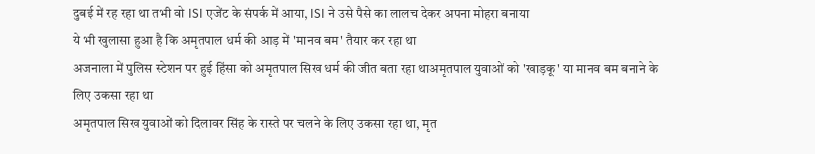दुबई में रह रहा था तभी वो ISI एजेंट के संपर्क में आया, ISI ने उसे पैसे का लालच देकर अपना मोहरा बनाया
ये भी खुलासा हुआ है कि अमृतपाल धर्म की आड़ में 'मानव बम' तैयार कर रहा था
अजनाला में पुलिस स्टेशन पर हुई हिंसा को अमृतपाल सिख धर्म की जीत बता रहा थाअमृतपाल युवाओं को 'खाड़कू' या मानव बम बनाने के लिए उकसा रहा था
अमृतपाल सिख युवाओं को दिलावर सिंह के रास्ते पर चलने के लिए उकसा रहा था, मृत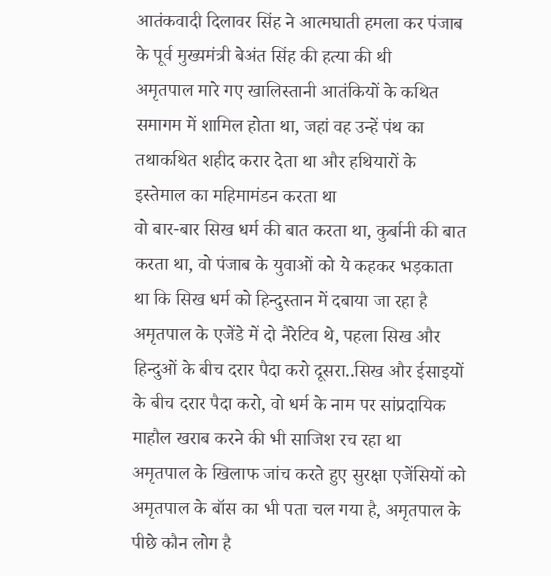आतंकवादी दिलावर सिंह ने आत्मघाती हमला कर पंजाब के पूर्व मुख्यमंत्री बेअंत सिंह की हत्या की थी
अमृतपाल मारे गए खालिस्तानी आतंकियों के कथित समागम में शामिल होता था, जहां वह उन्हें पंथ का तथाकथित शहीद करार देता था और हथियारों के इस्तेमाल का महिमामंडन करता था
वो बार-बार सिख धर्म की बात करता था, कुर्बानी की बात करता था, वो पंजाब के युवाओं को ये कहकर भड़काता था कि सिख धर्म को हिन्दुस्तान में दबाया जा रहा है
अमृतपाल के एजेंडे में दो नैरेटिव थे, पहला सिख और हिन्दुओं के बीच दरार पैदा करो दूसरा..सिख और ईसाइयों के बीच दरार पैदा करो, वो धर्म के नाम पर सांप्रदायिक माहौल खराब करने की भी साजिश रच रहा था
अमृतपाल के खिलाफ जांच करते हुए सुरक्षा एजेंसियों को अमृतपाल के बॉस का भी पता चल गया है, अमृतपाल के पीछे कौन लोग है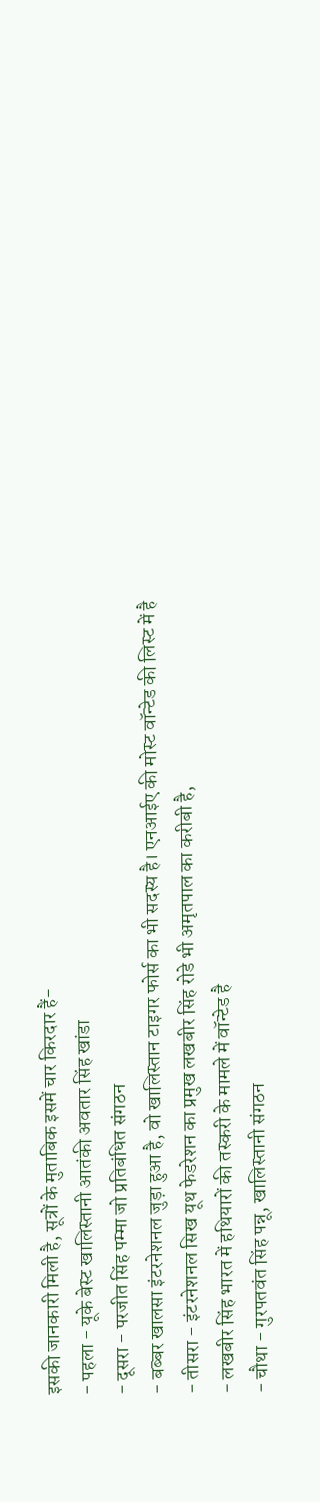इसकी जानकारी मिली है, सूत्रों के मुताबिक इसमें चार किरदार हैं-
- पहला - यूके बेस्ट खालिस्तानी आतंकी अवतार सिंह खांडा
- दूसरा - परजीत सिंह पम्मा जो प्रतिबंधित संगठन
- बब्बर खालसा इंटरनेशनल जुड़ा हुआ है, वो खालिस्तान टाइगर फोर्स का भी सदस्य है। एनआईए की मोस्ट वॉन्टेड की लिस्ट में है
- तीसरा - इंटरनेशनल सिख यूथ फेडरेशन का प्रमुख लखबीर सिंह रोडे भी अमृतपाल का करीबी है,
- लखबीर सिंह भारत में हथियारों की तस्करी के मामले में वॉन्टेड है
- चौथा - गुरपतवंत सिंह पन्नू, खालिस्तानी संगठन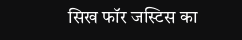सिख फॉर जस्टिस का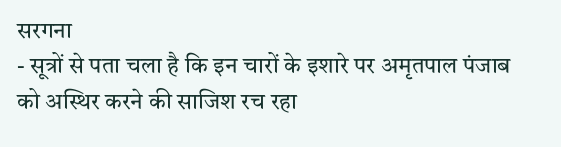सरगना
- सूत्रों से पता चला है कि इन चारों के इशारे पर अमृतपाल पंजाब को अस्थिर करने की साजिश रच रहा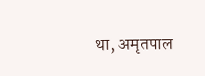था, अमृतपाल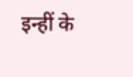इन्हीं के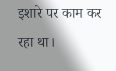इशारे पर काम कर रहा था।